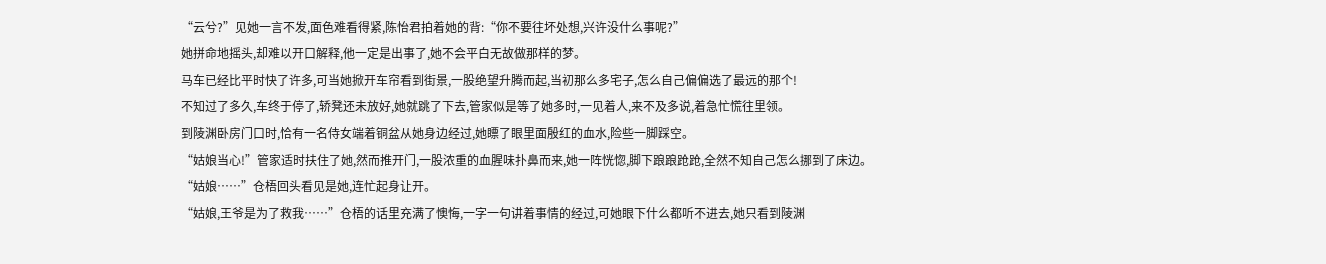“云兮?”见她一言不发,面色难看得紧,陈怡君拍着她的背:“你不要往坏处想,兴许没什么事呢?”
她拼命地摇头,却难以开口解释,他一定是出事了,她不会平白无故做那样的梦。
马车已经比平时快了许多,可当她掀开车帘看到街景,一股绝望升腾而起,当初那么多宅子,怎么自己偏偏选了最远的那个!
不知过了多久,车终于停了,轿凳还未放好,她就跳了下去,管家似是等了她多时,一见着人,来不及多说,着急忙慌往里领。
到陵渊卧房门口时,恰有一名侍女端着铜盆从她身边经过,她瞟了眼里面殷红的血水,险些一脚踩空。
“姑娘当心!”管家适时扶住了她,然而推开门,一股浓重的血腥味扑鼻而来,她一阵恍惚,脚下踉踉跄跄,全然不知自己怎么挪到了床边。
“姑娘……”仓梧回头看见是她,连忙起身让开。
“姑娘,王爷是为了救我……”仓梧的话里充满了懊悔,一字一句讲着事情的经过,可她眼下什么都听不进去,她只看到陵渊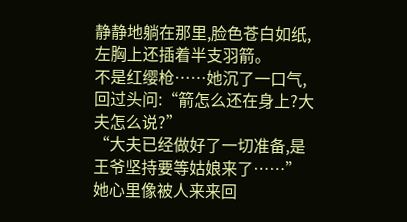静静地躺在那里,脸色苍白如纸,左胸上还插着半支羽箭。
不是红缨枪……她沉了一口气,回过头问:“箭怎么还在身上?大夫怎么说?”
“大夫已经做好了一切准备,是王爷坚持要等姑娘来了……”
她心里像被人来来回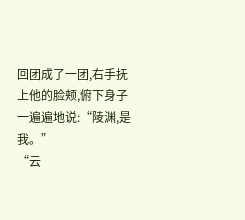回团成了一团,右手抚上他的脸颊,俯下身子一遍遍地说:“陵渊,是我。”
“云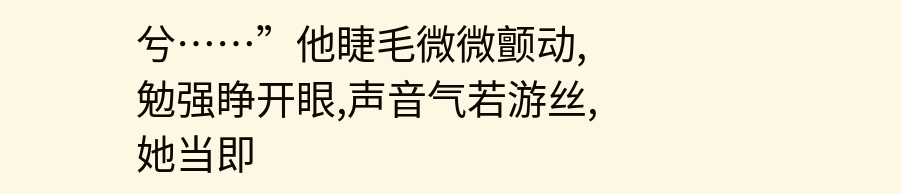兮……”他睫毛微微颤动,勉强睁开眼,声音气若游丝,她当即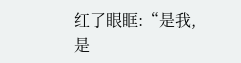红了眼眶:“是我,是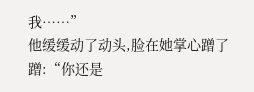我……”
他缓缓动了动头,脸在她掌心蹭了蹭:“你还是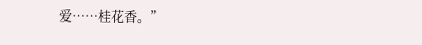爱……桂花香。”